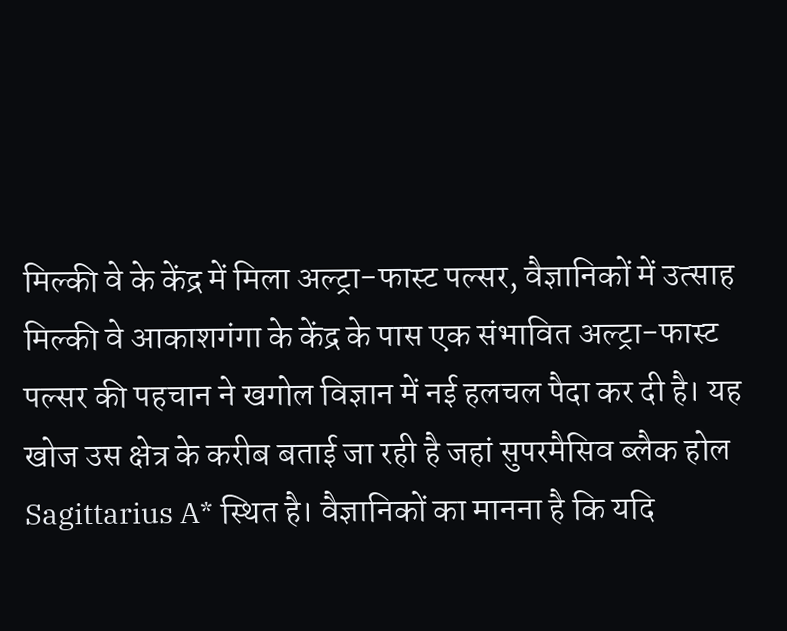मिल्की वे के केंद्र में मिला अल्ट्रा-फास्ट पल्सर, वैज्ञानिकों में उत्साह
मिल्की वे आकाशगंगा के केंद्र के पास एक संभावित अल्ट्रा-फास्ट पल्सर की पहचान ने खगोल विज्ञान में नई हलचल पैदा कर दी है। यह खोज उस क्षेत्र के करीब बताई जा रही है जहां सुपरमैसिव ब्लैक होल Sagittarius A* स्थित है। वैज्ञानिकों का मानना है कि यदि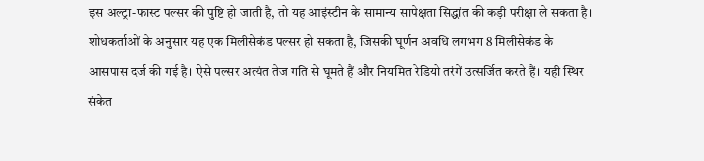इस अल्ट्रा-फास्ट पल्सर की पुष्टि हो जाती है, तो यह आइंस्टीन के सामान्य सापेक्षता सिद्धांत की कड़ी परीक्षा ले सकता है।
शोधकर्ताओं के अनुसार यह एक मिलीसेकंड पल्सर हो सकता है, जिसकी घूर्णन अवधि लगभग 8 मिलीसेकंड के आसपास दर्ज की गई है। ऐसे पल्सर अत्यंत तेज गति से घूमते हैं और नियमित रेडियो तरंगें उत्सर्जित करते हैं। यही स्थिर संकेत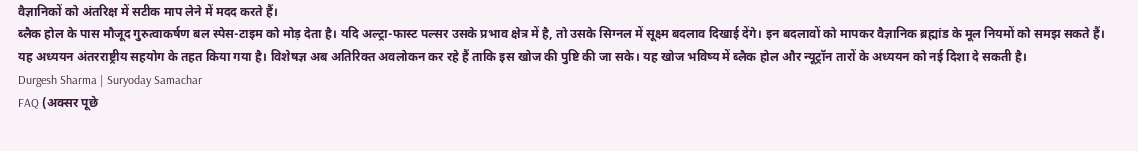वैज्ञानिकों को अंतरिक्ष में सटीक माप लेने में मदद करते हैं।
ब्लैक होल के पास मौजूद गुरुत्वाकर्षण बल स्पेस-टाइम को मोड़ देता है। यदि अल्ट्रा-फास्ट पल्सर उसके प्रभाव क्षेत्र में है, तो उसके सिग्नल में सूक्ष्म बदलाव दिखाई देंगे। इन बदलावों को मापकर वैज्ञानिक ब्रह्मांड के मूल नियमों को समझ सकते हैं।
यह अध्ययन अंतरराष्ट्रीय सहयोग के तहत किया गया है। विशेषज्ञ अब अतिरिक्त अवलोकन कर रहे हैं ताकि इस खोज की पुष्टि की जा सके। यह खोज भविष्य में ब्लैक होल और न्यूट्रॉन तारों के अध्ययन को नई दिशा दे सकती है।
Durgesh Sharma | Suryoday Samachar
FAQ (अक्सर पूछे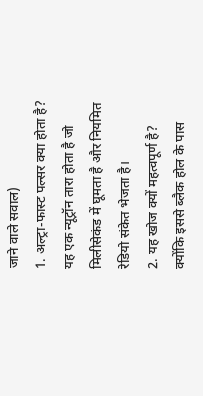जाने वाले सवाल)
1. अल्ट्रा-फास्ट पल्सर क्या होता है?
यह एक न्यूट्रॉन तारा होता है जो मिलीसेकंड में घूमता है और नियमित रेडियो संकेत भेजता है।
2. यह खोज क्यों महत्वपूर्ण है?
क्योंकि इससे ब्लैक होल के पास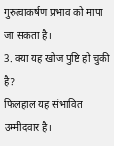गुरुत्वाकर्षण प्रभाव को मापा जा सकता है।
3. क्या यह खोज पुष्टि हो चुकी है?
फिलहाल यह संभावित उम्मीदवार है।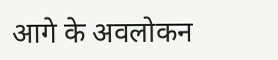आगे के अवलोकन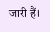जारी हैं।